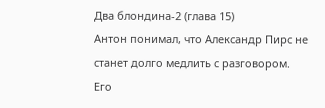Два блондина-2 (глава 15)
Антон понимал, что Александр Пирс не станет долго медлить с разговором. Его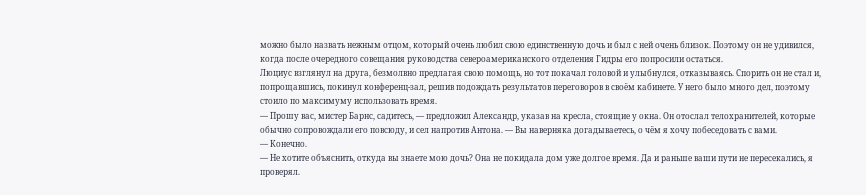можно было назвать нежным отцом, который очень любил свою единственную дочь и был с ней очень близок. Поэтому он не удивился, когда после очередного совещания руководства североамериканского отделения Гидры его попросили остаться.
Люциус взглянул на друга, безмолвно предлагая свою помощь, но тот покачал головой и улыбнулся, отказываясь. Спорить он не стал и, попрощавшись, покинул конференц-зал, решив подождать результатов переговоров в своём кабинете. У него было много дел, поэтому стоило по максимуму использовать время.
— Прошу вас, мистер Барнс, садитесь, — предложил Александр, указав на кресла, стоящие у окна. Он отослал телохранителей, которые обычно сопровождали его повсюду, и сел напротив Антона. — Вы наверняка догадываетесь, о чём я хочу побеседовать с вами.
— Конечно.
— Не хотите объяснить, откуда вы знаете мою дочь? Она не покидала дом уже долгое время. Да и раньше ваши пути не пересекались, я проверял.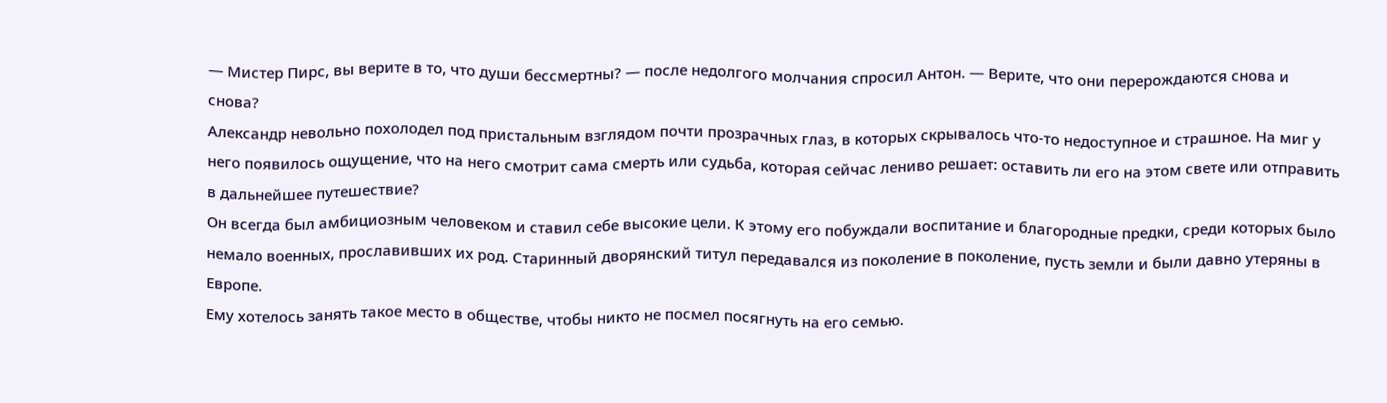— Мистер Пирс, вы верите в то, что души бессмертны? — после недолгого молчания спросил Антон. — Верите, что они перерождаются снова и снова?
Александр невольно похолодел под пристальным взглядом почти прозрачных глаз, в которых скрывалось что-то недоступное и страшное. На миг у него появилось ощущение, что на него смотрит сама смерть или судьба, которая сейчас лениво решает: оставить ли его на этом свете или отправить в дальнейшее путешествие?
Он всегда был амбициозным человеком и ставил себе высокие цели. К этому его побуждали воспитание и благородные предки, среди которых было немало военных, прославивших их род. Старинный дворянский титул передавался из поколение в поколение, пусть земли и были давно утеряны в Европе.
Ему хотелось занять такое место в обществе, чтобы никто не посмел посягнуть на его семью.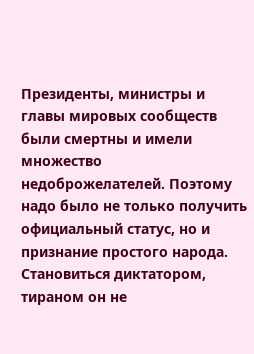Президенты, министры и главы мировых сообществ были смертны и имели множество недоброжелателей. Поэтому надо было не только получить официальный статус, но и признание простого народа.
Становиться диктатором, тираном он не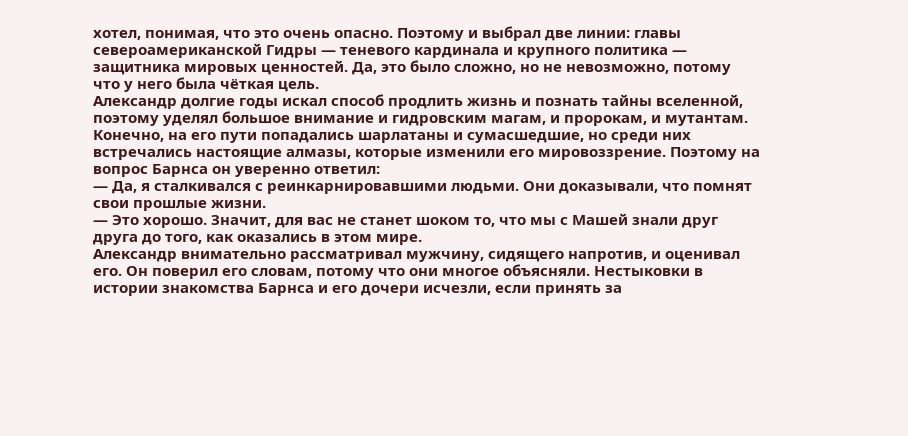хотел, понимая, что это очень опасно. Поэтому и выбрал две линии: главы североамериканской Гидры — теневого кардинала и крупного политика — защитника мировых ценностей. Да, это было сложно, но не невозможно, потому что у него была чёткая цель.
Александр долгие годы искал способ продлить жизнь и познать тайны вселенной, поэтому уделял большое внимание и гидровским магам, и пророкам, и мутантам. Конечно, на его пути попадались шарлатаны и сумасшедшие, но среди них встречались настоящие алмазы, которые изменили его мировоззрение. Поэтому на вопрос Барнса он уверенно ответил:
— Да, я сталкивался с реинкарнировавшими людьми. Они доказывали, что помнят свои прошлые жизни.
— Это хорошо. Значит, для вас не станет шоком то, что мы с Машей знали друг друга до того, как оказались в этом мире.
Александр внимательно рассматривал мужчину, сидящего напротив, и оценивал его. Он поверил его словам, потому что они многое объясняли. Нестыковки в истории знакомства Барнса и его дочери исчезли, если принять за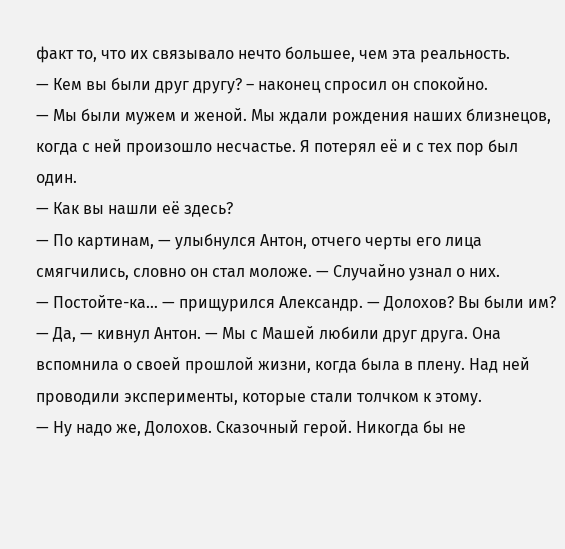факт то, что их связывало нечто большее, чем эта реальность.
— Кем вы были друг другу? – наконец спросил он спокойно.
— Мы были мужем и женой. Мы ждали рождения наших близнецов, когда с ней произошло несчастье. Я потерял её и с тех пор был один.
— Как вы нашли её здесь?
— По картинам, — улыбнулся Антон, отчего черты его лица смягчились, словно он стал моложе. — Случайно узнал о них.
— Постойте-ка… — прищурился Александр. — Долохов? Вы были им?
— Да, — кивнул Антон. — Мы с Машей любили друг друга. Она вспомнила о своей прошлой жизни, когда была в плену. Над ней проводили эксперименты, которые стали толчком к этому.
— Ну надо же, Долохов. Сказочный герой. Никогда бы не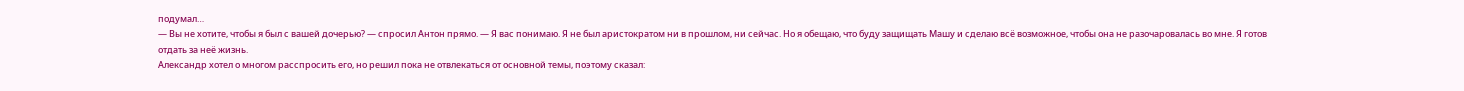подумал…
— Вы не хотите, чтобы я был с вашей дочерью? — спросил Антон прямо. — Я вас понимаю. Я не был аристократом ни в прошлом, ни сейчас. Но я обещаю, что буду защищать Машу и сделаю всё возможное, чтобы она не разочаровалась во мне. Я готов отдать за неё жизнь.
Александр хотел о многом расспросить его, но решил пока не отвлекаться от основной темы, поэтому сказал: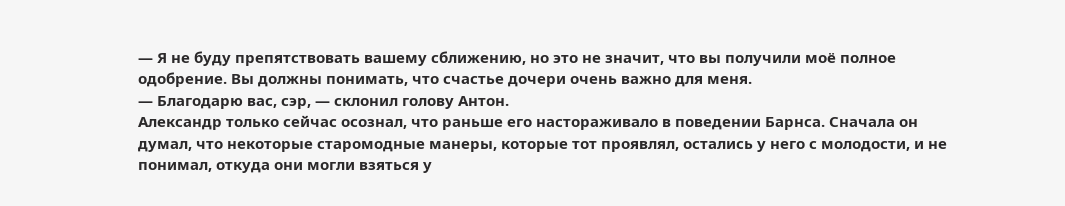— Я не буду препятствовать вашему сближению, но это не значит, что вы получили моё полное одобрение. Вы должны понимать, что счастье дочери очень важно для меня.
— Благодарю вас, сэр, — склонил голову Антон.
Александр только сейчас осознал, что раньше его настораживало в поведении Барнса. Сначала он думал, что некоторые старомодные манеры, которые тот проявлял, остались у него с молодости, и не понимал, откуда они могли взяться у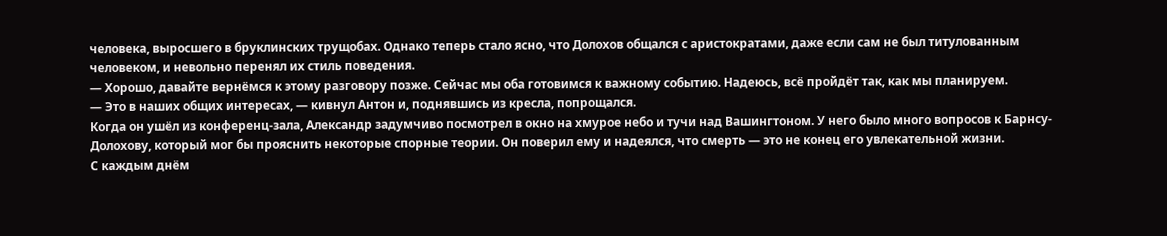человека, выросшего в бруклинских трущобах. Однако теперь стало ясно, что Долохов общался с аристократами, даже если сам не был титулованным человеком, и невольно перенял их стиль поведения.
— Хорошо, давайте вернёмся к этому разговору позже. Сейчас мы оба готовимся к важному событию. Надеюсь, всё пройдёт так, как мы планируем.
— Это в наших общих интересах, — кивнул Антон и, поднявшись из кресла, попрощался.
Когда он ушёл из конференц-зала, Александр задумчиво посмотрел в окно на хмурое небо и тучи над Вашингтоном. У него было много вопросов к Барнсу-Долохову, который мог бы прояснить некоторые спорные теории. Он поверил ему и надеялся, что смерть — это не конец его увлекательной жизни.
С каждым днём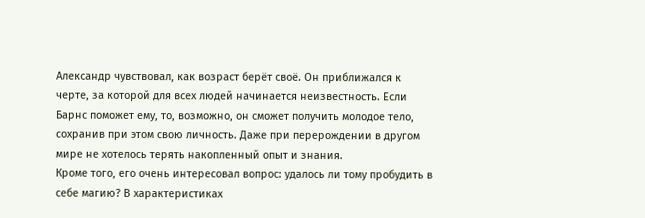Александр чувствовал, как возраст берёт своё. Он приближался к черте, за которой для всех людей начинается неизвестность. Если Барнс поможет ему, то, возможно, он сможет получить молодое тело, сохранив при этом свою личность. Даже при перерождении в другом мире не хотелось терять накопленный опыт и знания.
Кроме того, его очень интересовал вопрос: удалось ли тому пробудить в себе магию? В характеристиках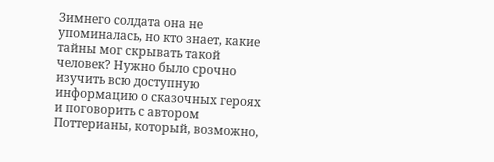Зимнего солдата она не упоминалась, но кто знает, какие тайны мог скрывать такой человек? Нужно было срочно изучить всю доступную информацию о сказочных героях и поговорить с автором Поттерианы, который, возможно,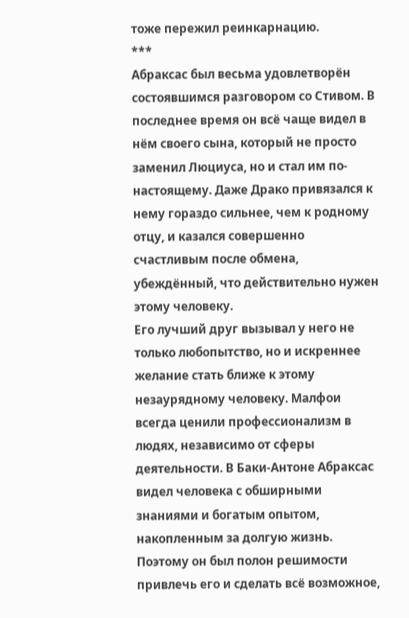тоже пережил реинкарнацию.
***
Абраксас был весьма удовлетворён состоявшимся разговором со Стивом. В последнее время он всё чаще видел в нём своего сына, который не просто заменил Люциуса, но и стал им по-настоящему. Даже Драко привязался к нему гораздо сильнее, чем к родному отцу, и казался совершенно счастливым после обмена, убеждённый, что действительно нужен этому человеку.
Его лучший друг вызывал у него не только любопытство, но и искреннее желание стать ближе к этому незаурядному человеку. Малфои всегда ценили профессионализм в людях, независимо от сферы деятельности. В Баки-Антоне Абраксас видел человека с обширными знаниями и богатым опытом, накопленным за долгую жизнь. Поэтому он был полон решимости привлечь его и сделать всё возможное,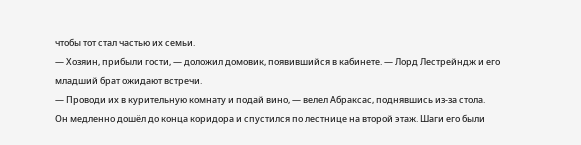чтобы тот стал частью их семьи.
— Хозяин, прибыли гости, — доложил домовик, появившийся в кабинете. — Лорд Лестрейндж и его младший брат ожидают встречи.
— Проводи их в курительную комнату и подай вино, — велел Абраксас, поднявшись из-за стола.
Он медленно дошёл до конца коридора и спустился по лестнице на второй этаж. Шаги его были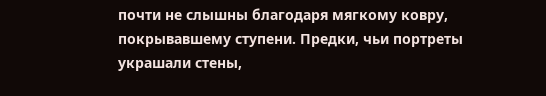почти не слышны благодаря мягкому ковру, покрывавшему ступени. Предки, чьи портреты украшали стены,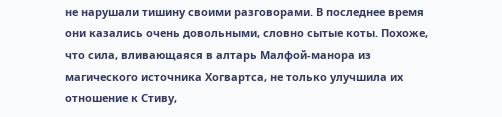не нарушали тишину своими разговорами. В последнее время они казались очень довольными, словно сытые коты. Похоже, что сила, вливающаяся в алтарь Малфой-манора из магического источника Хогвартса, не только улучшила их отношение к Стиву,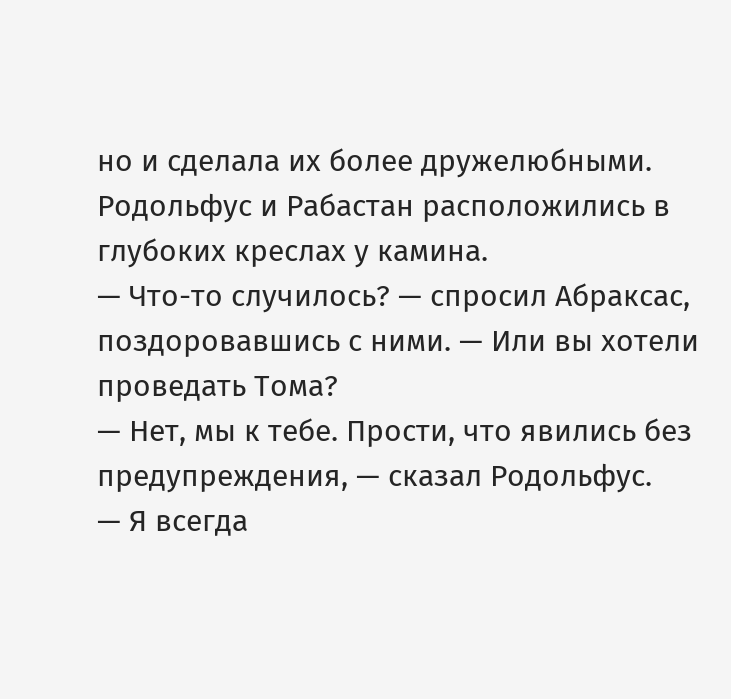но и сделала их более дружелюбными.
Родольфус и Рабастан расположились в глубоких креслах у камина.
— Что-то случилось? — спросил Абраксас, поздоровавшись с ними. — Или вы хотели проведать Тома?
— Нет, мы к тебе. Прости, что явились без предупреждения, — сказал Родольфус.
— Я всегда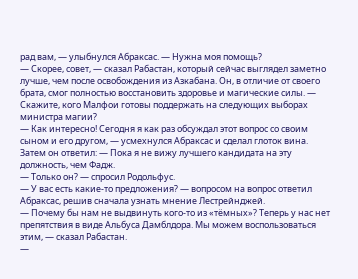рад вам, — улыбнулся Абраксас. — Нужна моя помощь?
— Скорее, совет, — сказал Рабастан, который сейчас выглядел заметно лучше, чем после освобождения из Азкабана. Он, в отличие от своего брата, смог полностью восстановить здоровье и магические силы. — Скажите, кого Малфои готовы поддержать на следующих выборах министра магии?
— Как интересно! Сегодня я как раз обсуждал этот вопрос со своим сыном и его другом, — усмехнулся Абраксас и сделал глоток вина. Затем он ответил: — Пока я не вижу лучшего кандидата на эту должность, чем Фадж.
— Только он? — спросил Родольфус.
— У вас есть какие-то предложения? — вопросом на вопрос ответил Абраксас, решив сначала узнать мнение Лестрейнджей.
— Почему бы нам не выдвинуть кого-то из «тёмных»? Теперь у нас нет препятствия в виде Альбуса Дамблдора. Мы можем воспользоваться этим, — сказал Рабастан.
—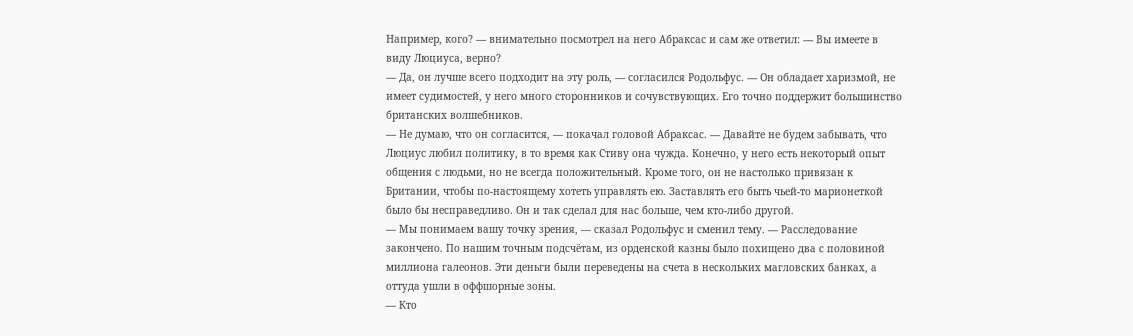Например, кого? — внимательно посмотрел на него Абраксас и сам же ответил: — Вы имеете в виду Люциуса, верно?
— Да, он лучше всего подходит на эту роль, — согласился Родольфус. — Он обладает харизмой, не имеет судимостей, у него много сторонников и сочувствующих. Его точно поддержит большинство британских волшебников.
— Не думаю, что он согласится, — покачал головой Абраксас. — Давайте не будем забывать, что Люциус любил политику, в то время как Стиву она чужда. Конечно, у него есть некоторый опыт общения с людьми, но не всегда положительный. Кроме того, он не настолько привязан к Британии, чтобы по-настоящему хотеть управлять ею. Заставлять его быть чьей-то марионеткой было бы несправедливо. Он и так сделал для нас больше, чем кто-либо другой.
— Мы понимаем вашу точку зрения, — сказал Родольфус и сменил тему. — Расследование закончено. По нашим точным подсчётам, из орденской казны было похищено два с половиной миллиона галеонов. Эти деньги были переведены на счета в нескольких магловских банках, а оттуда ушли в оффшорные зоны.
— Кто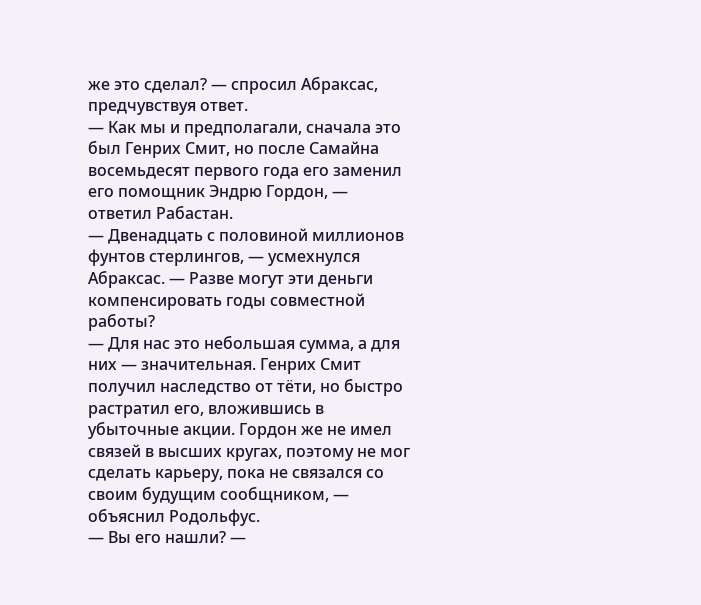же это сделал? — спросил Абраксас, предчувствуя ответ.
— Как мы и предполагали, сначала это был Генрих Смит, но после Самайна восемьдесят первого года его заменил его помощник Эндрю Гордон, — ответил Рабастан.
— Двенадцать с половиной миллионов фунтов стерлингов, — усмехнулся Абраксас. — Разве могут эти деньги компенсировать годы совместной работы?
— Для нас это небольшая сумма, а для них — значительная. Генрих Смит получил наследство от тёти, но быстро растратил его, вложившись в убыточные акции. Гордон же не имел связей в высших кругах, поэтому не мог сделать карьеру, пока не связался со своим будущим сообщником, — объяснил Родольфус.
— Вы его нашли? —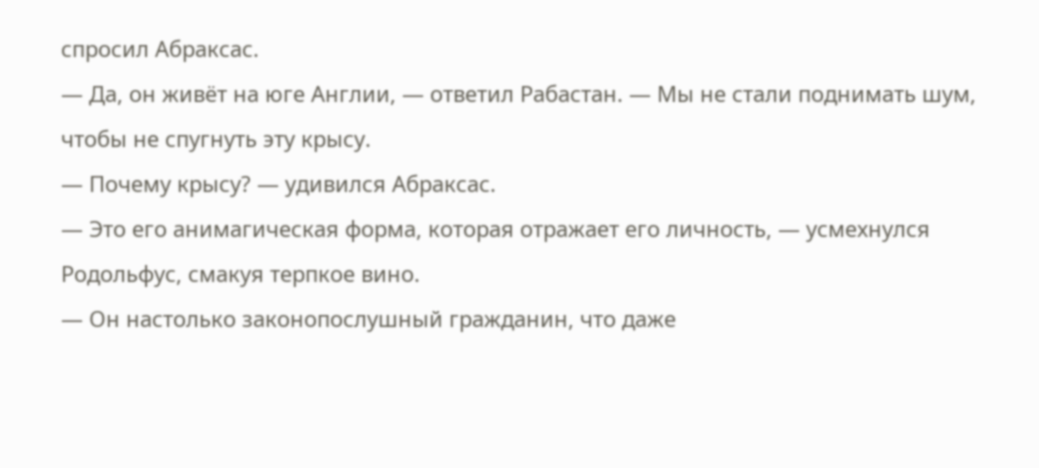спросил Абраксас.
— Да, он живёт на юге Англии, — ответил Рабастан. — Мы не стали поднимать шум, чтобы не спугнуть эту крысу.
— Почему крысу? — удивился Абраксас.
— Это его анимагическая форма, которая отражает его личность, — усмехнулся Родольфус, смакуя терпкое вино.
— Он настолько законопослушный гражданин, что даже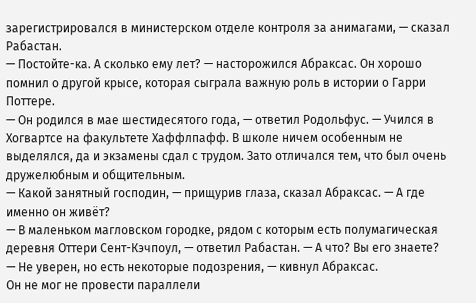зарегистрировался в министерском отделе контроля за анимагами, — сказал Рабастан.
— Постойте-ка. А сколько ему лет? — насторожился Абраксас. Он хорошо помнил о другой крысе, которая сыграла важную роль в истории о Гарри Поттере.
— Он родился в мае шестидесятого года, — ответил Родольфус. — Учился в Хогвартсе на факультете Хаффлпафф. В школе ничем особенным не выделялся, да и экзамены сдал с трудом. Зато отличался тем, что был очень дружелюбным и общительным.
— Какой занятный господин, — прищурив глаза, сказал Абраксас. — А где именно он живёт?
— В маленьком магловском городке, рядом с которым есть полумагическая деревня Оттери Сент-Кэчпоул, — ответил Рабастан. — А что? Вы его знаете?
— Не уверен, но есть некоторые подозрения, — кивнул Абраксас.
Он не мог не провести параллели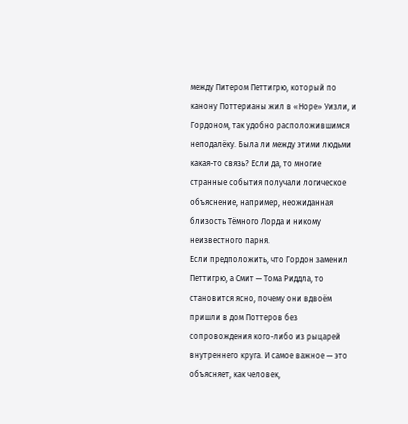между Питером Петтигрю, который по канону Поттерианы жил в «Норе» Уизли, и Гордоном, так удобно расположившимся неподалёку. Была ли между этими людьми какая-то связь? Если да, то многие странные события получали логическое объяснение, например, неожиданная близость Тёмного Лорда и никому неизвестного парня.
Если предположить, что Гордон заменил Петтигрю, а Смит — Тома Риддла, то становится ясно, почему они вдвоём пришли в дом Поттеров без сопровождения кого-либо из рыцарей внутреннего круга. И самое важное — это объясняет, как человек,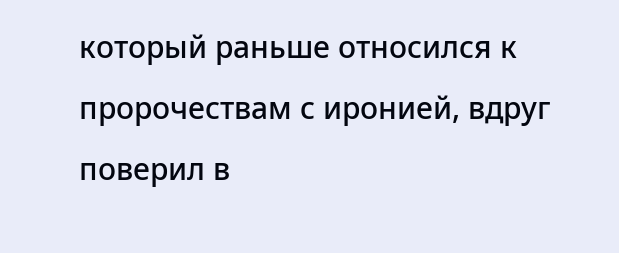который раньше относился к пророчествам с иронией, вдруг поверил в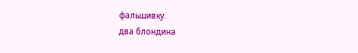фальшивку.
два блондина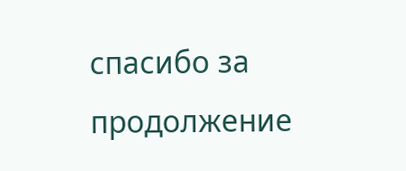спасибо за продолжение